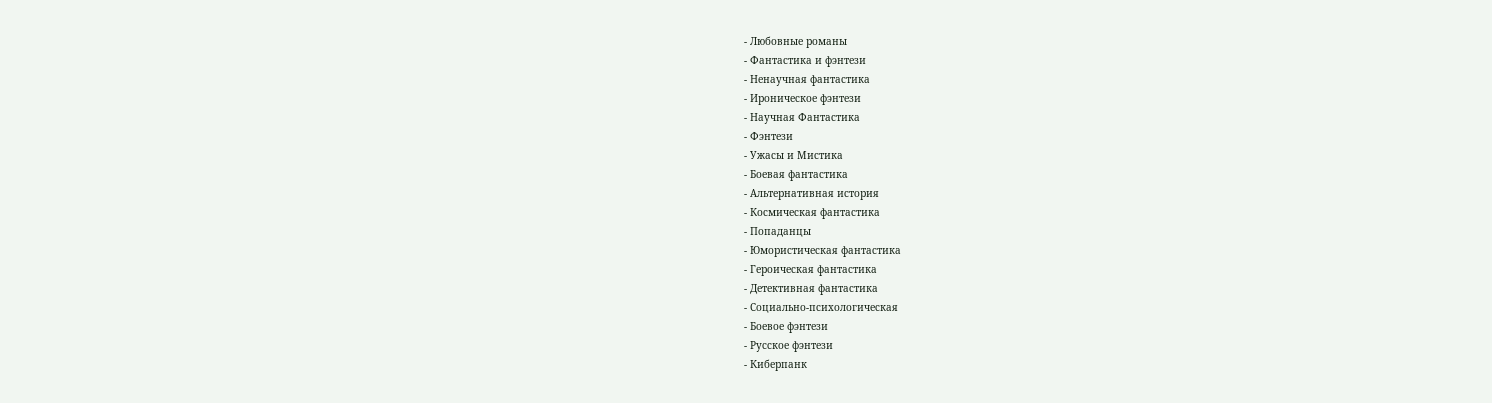- Любовные романы
- Фантастика и фэнтези
- Ненаучная фантастика
- Ироническое фэнтези
- Научная Фантастика
- Фэнтези
- Ужасы и Мистика
- Боевая фантастика
- Альтернативная история
- Космическая фантастика
- Попаданцы
- Юмористическая фантастика
- Героическая фантастика
- Детективная фантастика
- Социально-психологическая
- Боевое фэнтези
- Русское фэнтези
- Киберпанк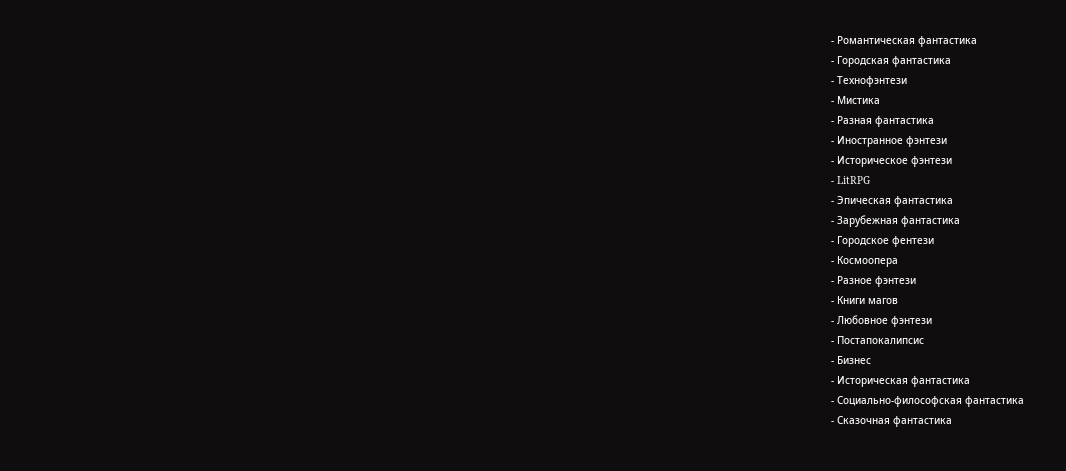- Романтическая фантастика
- Городская фантастика
- Технофэнтези
- Мистика
- Разная фантастика
- Иностранное фэнтези
- Историческое фэнтези
- LitRPG
- Эпическая фантастика
- Зарубежная фантастика
- Городское фентези
- Космоопера
- Разное фэнтези
- Книги магов
- Любовное фэнтези
- Постапокалипсис
- Бизнес
- Историческая фантастика
- Социально-философская фантастика
- Сказочная фантастика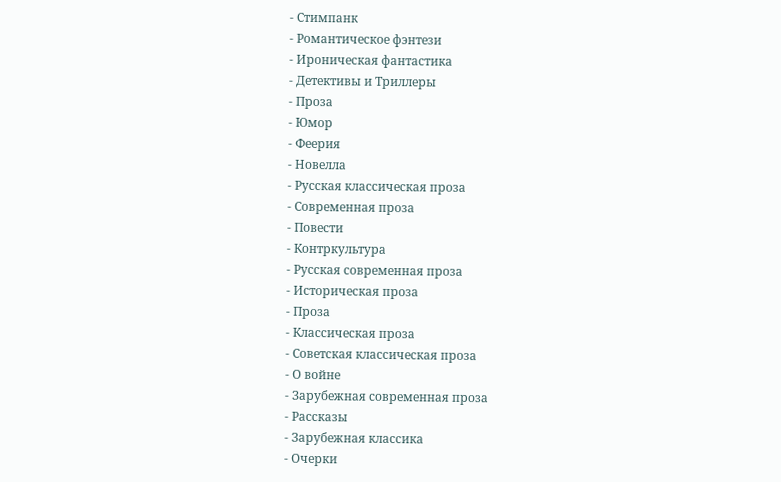- Стимпанк
- Романтическое фэнтези
- Ироническая фантастика
- Детективы и Триллеры
- Проза
- Юмор
- Феерия
- Новелла
- Русская классическая проза
- Современная проза
- Повести
- Контркультура
- Русская современная проза
- Историческая проза
- Проза
- Классическая проза
- Советская классическая проза
- О войне
- Зарубежная современная проза
- Рассказы
- Зарубежная классика
- Очерки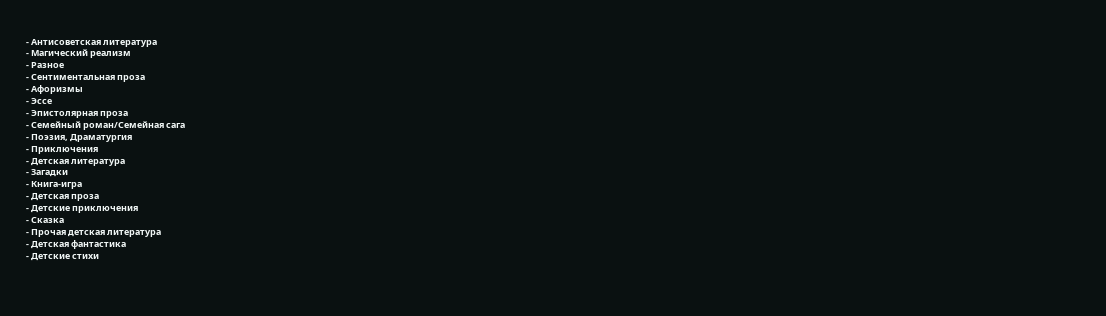- Антисоветская литература
- Магический реализм
- Разное
- Сентиментальная проза
- Афоризмы
- Эссе
- Эпистолярная проза
- Семейный роман/Семейная сага
- Поэзия, Драматургия
- Приключения
- Детская литература
- Загадки
- Книга-игра
- Детская проза
- Детские приключения
- Сказка
- Прочая детская литература
- Детская фантастика
- Детские стихи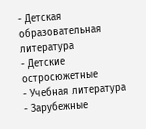- Детская образовательная литература
- Детские остросюжетные
- Учебная литература
- Зарубежные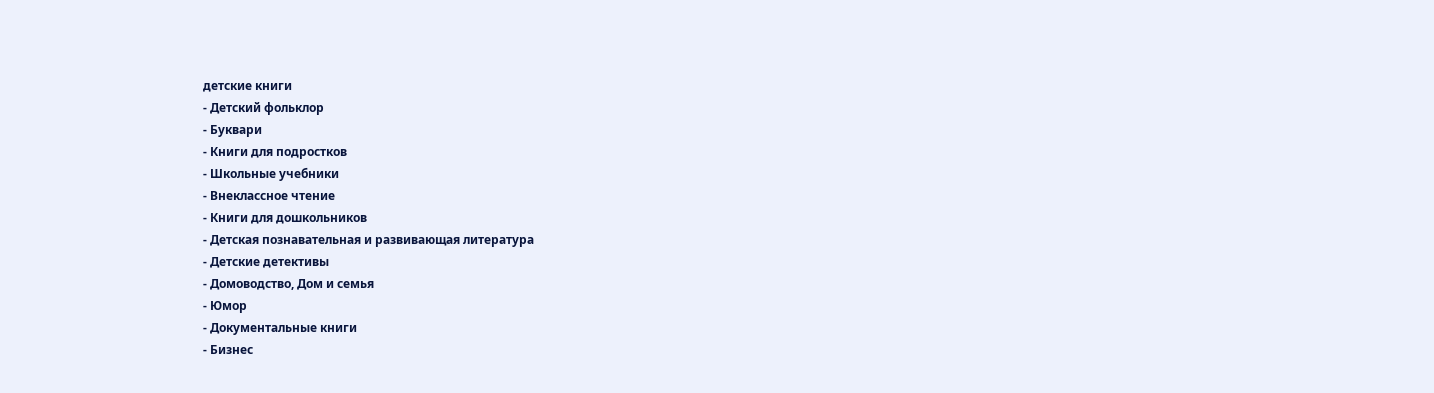детские книги
- Детский фольклор
- Буквари
- Книги для подростков
- Школьные учебники
- Внеклассное чтение
- Книги для дошкольников
- Детская познавательная и развивающая литература
- Детские детективы
- Домоводство, Дом и семья
- Юмор
- Документальные книги
- Бизнес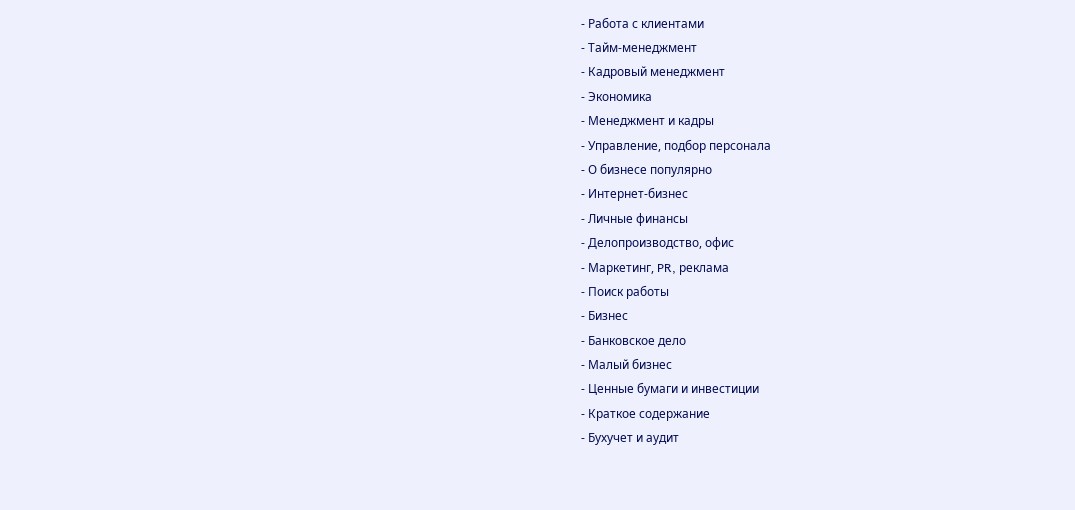- Работа с клиентами
- Тайм-менеджмент
- Кадровый менеджмент
- Экономика
- Менеджмент и кадры
- Управление, подбор персонала
- О бизнесе популярно
- Интернет-бизнес
- Личные финансы
- Делопроизводство, офис
- Маркетинг, PR, реклама
- Поиск работы
- Бизнес
- Банковское дело
- Малый бизнес
- Ценные бумаги и инвестиции
- Краткое содержание
- Бухучет и аудит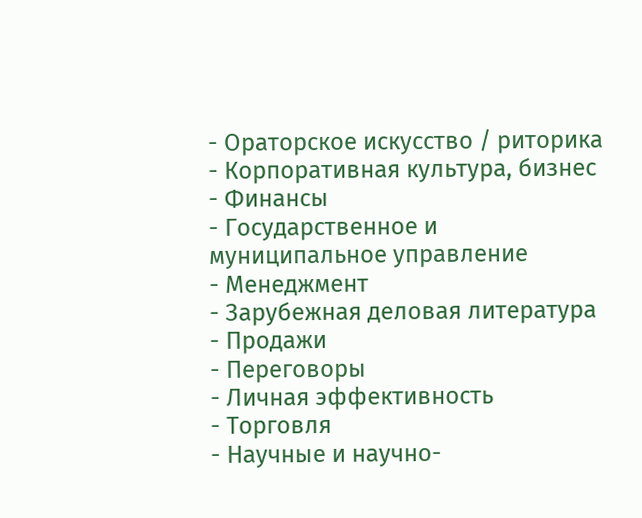- Ораторское искусство / риторика
- Корпоративная культура, бизнес
- Финансы
- Государственное и муниципальное управление
- Менеджмент
- Зарубежная деловая литература
- Продажи
- Переговоры
- Личная эффективность
- Торговля
- Научные и научно-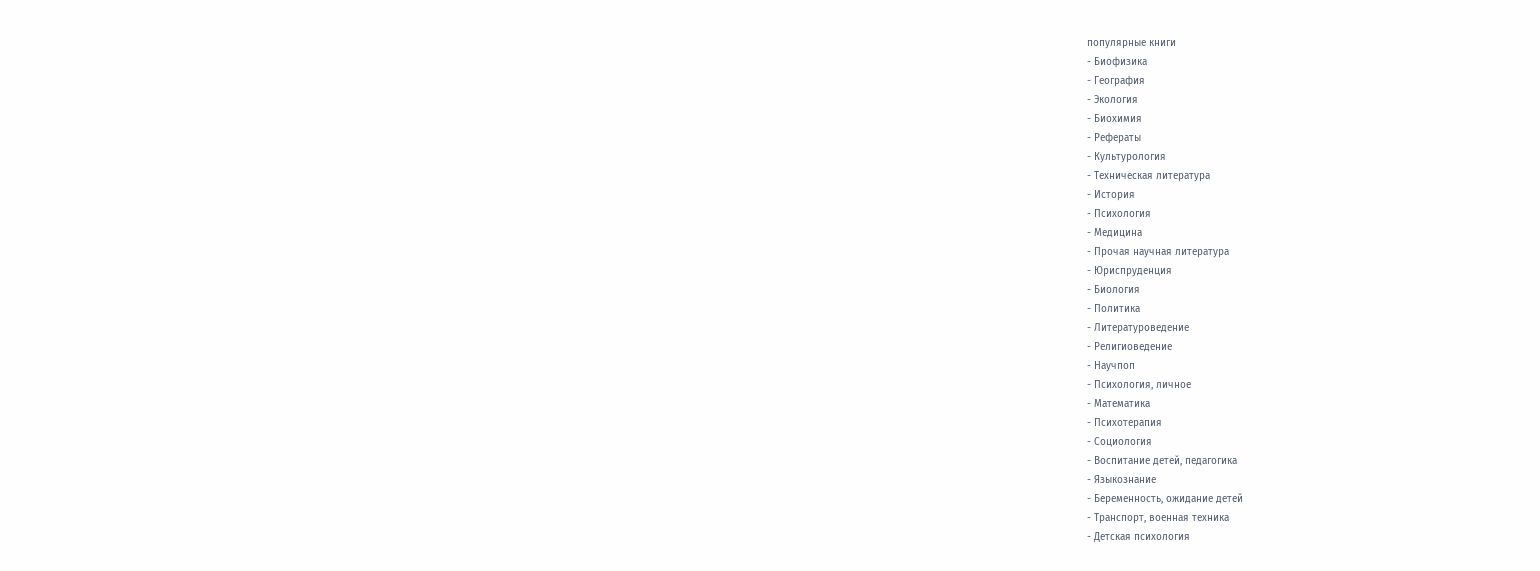популярные книги
- Биофизика
- География
- Экология
- Биохимия
- Рефераты
- Культурология
- Техническая литература
- История
- Психология
- Медицина
- Прочая научная литература
- Юриспруденция
- Биология
- Политика
- Литературоведение
- Религиоведение
- Научпоп
- Психология, личное
- Математика
- Психотерапия
- Социология
- Воспитание детей, педагогика
- Языкознание
- Беременность, ожидание детей
- Транспорт, военная техника
- Детская психология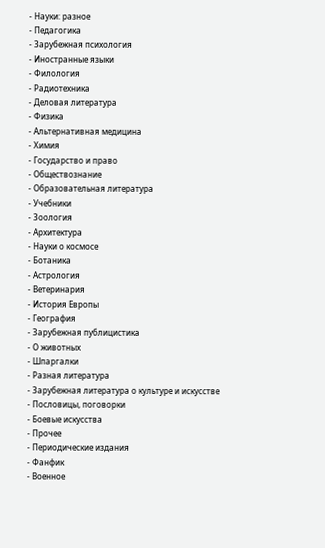- Науки: разное
- Педагогика
- Зарубежная психология
- Иностранные языки
- Филология
- Радиотехника
- Деловая литература
- Физика
- Альтернативная медицина
- Химия
- Государство и право
- Обществознание
- Образовательная литература
- Учебники
- Зоология
- Архитектура
- Науки о космосе
- Ботаника
- Астрология
- Ветеринария
- История Европы
- География
- Зарубежная публицистика
- О животных
- Шпаргалки
- Разная литература
- Зарубежная литература о культуре и искусстве
- Пословицы, поговорки
- Боевые искусства
- Прочее
- Периодические издания
- Фанфик
- Военное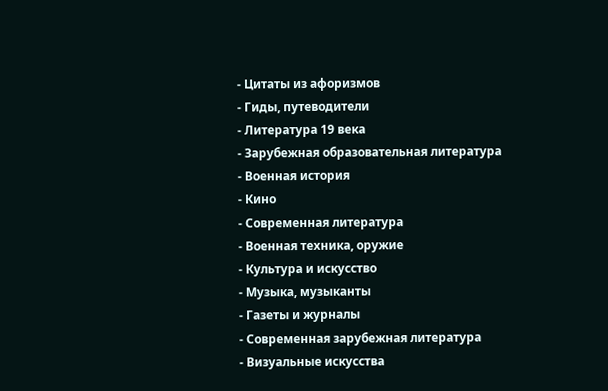- Цитаты из афоризмов
- Гиды, путеводители
- Литература 19 века
- Зарубежная образовательная литература
- Военная история
- Кино
- Современная литература
- Военная техника, оружие
- Культура и искусство
- Музыка, музыканты
- Газеты и журналы
- Современная зарубежная литература
- Визуальные искусства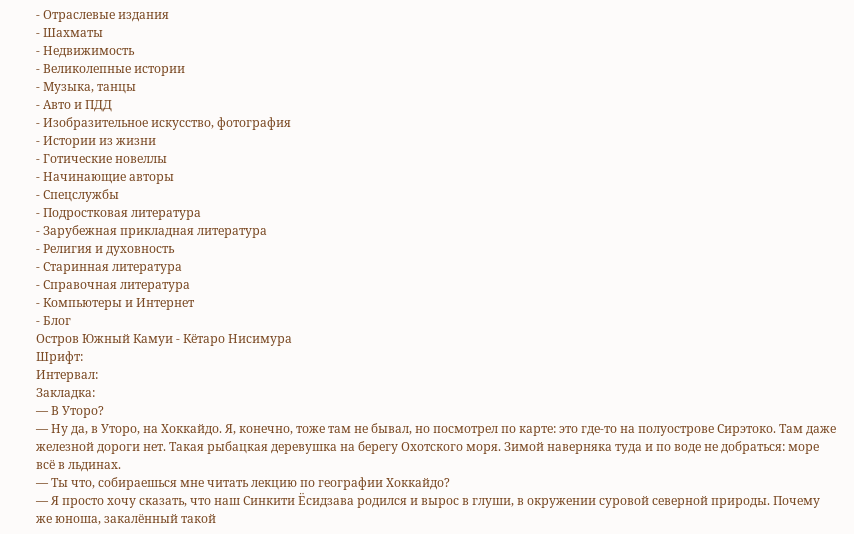- Отраслевые издания
- Шахматы
- Недвижимость
- Великолепные истории
- Музыка, танцы
- Авто и ПДД
- Изобразительное искусство, фотография
- Истории из жизни
- Готические новеллы
- Начинающие авторы
- Спецслужбы
- Подростковая литература
- Зарубежная прикладная литература
- Религия и духовность
- Старинная литература
- Справочная литература
- Компьютеры и Интернет
- Блог
Остров Южный Камуи - Кётаро Нисимура
Шрифт:
Интервал:
Закладка:
— В Уторо?
— Ну да, в Уторо, на Хоккайдо. Я, конечно, тоже там не бывал, но посмотрел по карте: это где-то на полуострове Сирэтоко. Там даже железной дороги нет. Такая рыбацкая деревушка на берегу Охотского моря. Зимой наверняка туда и по воде не добраться: море всё в льдинах.
— Ты что, собираешься мне читать лекцию по географии Хоккайдо?
— Я просто хочу сказать, что наш Синкити Ёсидзава родился и вырос в глуши, в окружении суровой северной природы. Почему же юноша, закалённый такой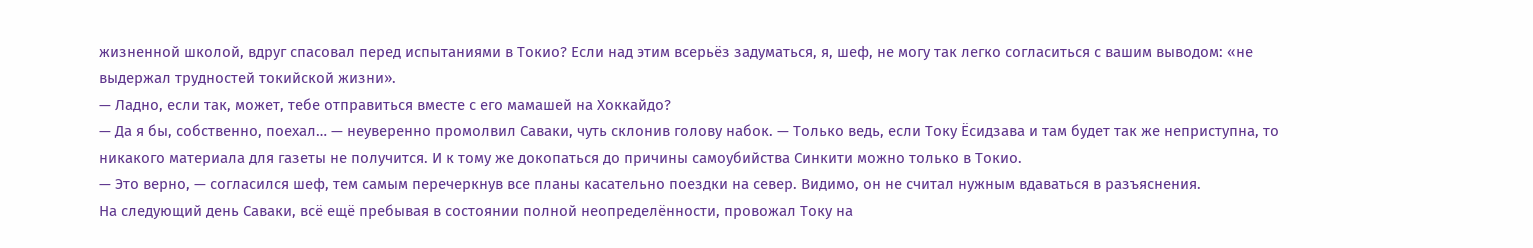жизненной школой, вдруг спасовал перед испытаниями в Токио? Если над этим всерьёз задуматься, я, шеф, не могу так легко согласиться с вашим выводом: «не выдержал трудностей токийской жизни».
— Ладно, если так, может, тебе отправиться вместе с его мамашей на Хоккайдо?
— Да я бы, собственно, поехал… — неуверенно промолвил Саваки, чуть склонив голову набок. — Только ведь, если Току Ёсидзава и там будет так же неприступна, то никакого материала для газеты не получится. И к тому же докопаться до причины самоубийства Синкити можно только в Токио.
— Это верно, — согласился шеф, тем самым перечеркнув все планы касательно поездки на север. Видимо, он не считал нужным вдаваться в разъяснения.
На следующий день Саваки, всё ещё пребывая в состоянии полной неопределённости, провожал Току на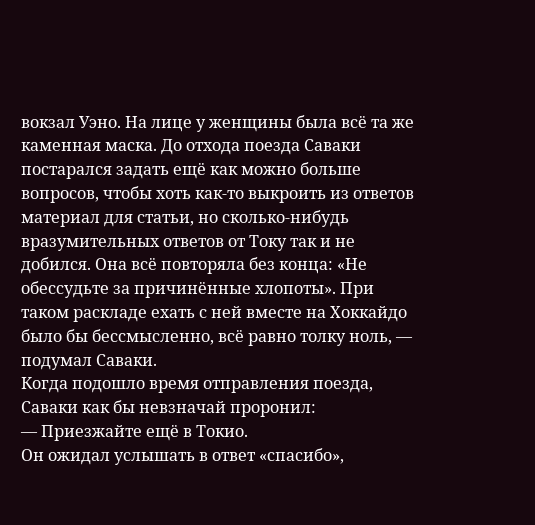вокзал Уэно. На лице у женщины была всё та же каменная маска. До отхода поезда Саваки постарался задать ещё как можно больше вопросов, чтобы хоть как-то выкроить из ответов материал для статьи, но сколько-нибудь вразумительных ответов от Току так и не добился. Она всё повторяла без конца: «Не обессудьте за причинённые хлопоты». При таком раскладе ехать с ней вместе на Хоккайдо было бы бессмысленно, всё равно толку ноль, — подумал Саваки.
Когда подошло время отправления поезда, Саваки как бы невзначай проронил:
— Приезжайте ещё в Токио.
Он ожидал услышать в ответ «спасибо»,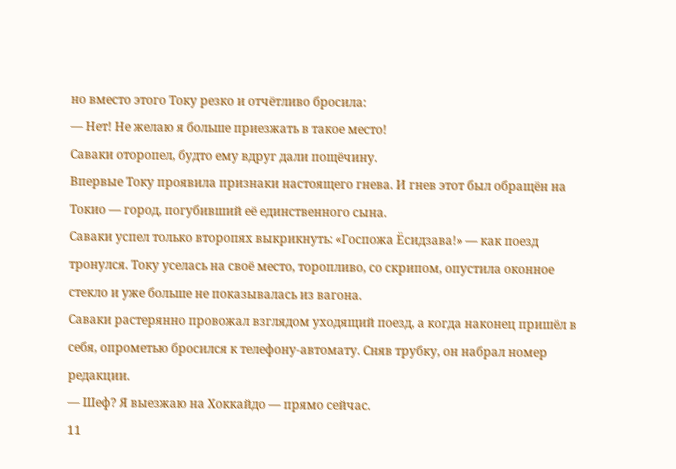но вместо этого Току резко и отчётливо бросила:
— Нет! Не желаю я больше приезжать в такое место!
Саваки оторопел, будто ему вдруг дали пощёчину.
Впервые Току проявила признаки настоящего гнева. И гнев этот был обращён на Токио — город, погубивший её единственного сына.
Саваки успел только второпях выкрикнуть: «Госпожа Ёсидзава!» — как поезд тронулся. Току уселась на своё место, торопливо, со скрипом, опустила оконное стекло и уже больше не показывалась из вагона.
Саваки растерянно провожал взглядом уходящий поезд, а когда наконец пришёл в себя, опрометью бросился к телефону-автомату. Сняв трубку, он набрал номер редакции.
— Шеф? Я выезжаю на Хоккайдо — прямо сейчас.
11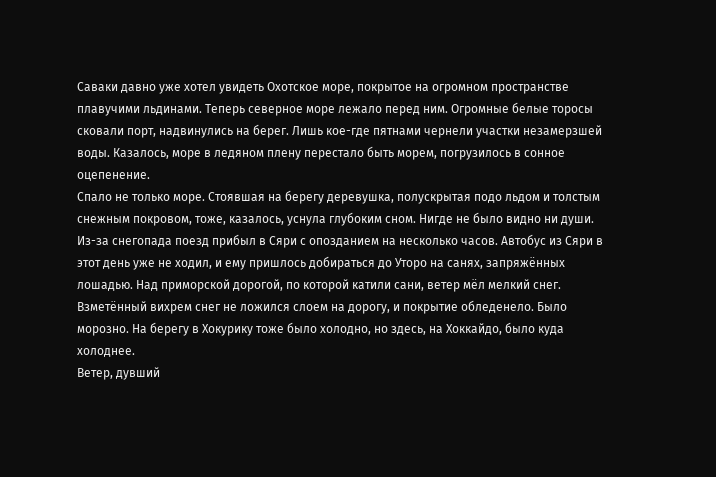Саваки давно уже хотел увидеть Охотское море, покрытое на огромном пространстве плавучими льдинами. Теперь северное море лежало перед ним. Огромные белые торосы сковали порт, надвинулись на берег. Лишь кое-где пятнами чернели участки незамерзшей воды. Казалось, море в ледяном плену перестало быть морем, погрузилось в сонное оцепенение.
Спало не только море. Стоявшая на берегу деревушка, полускрытая подо льдом и толстым снежным покровом, тоже, казалось, уснула глубоким сном. Нигде не было видно ни души.
Из-за снегопада поезд прибыл в Сяри с опозданием на несколько часов. Автобус из Сяри в этот день уже не ходил, и ему пришлось добираться до Уторо на санях, запряжённых лошадью. Над приморской дорогой, по которой катили сани, ветер мёл мелкий снег. Взметённый вихрем снег не ложился слоем на дорогу, и покрытие обледенело. Было морозно. На берегу в Хокурику тоже было холодно, но здесь, на Хоккайдо, было куда холоднее.
Ветер, дувший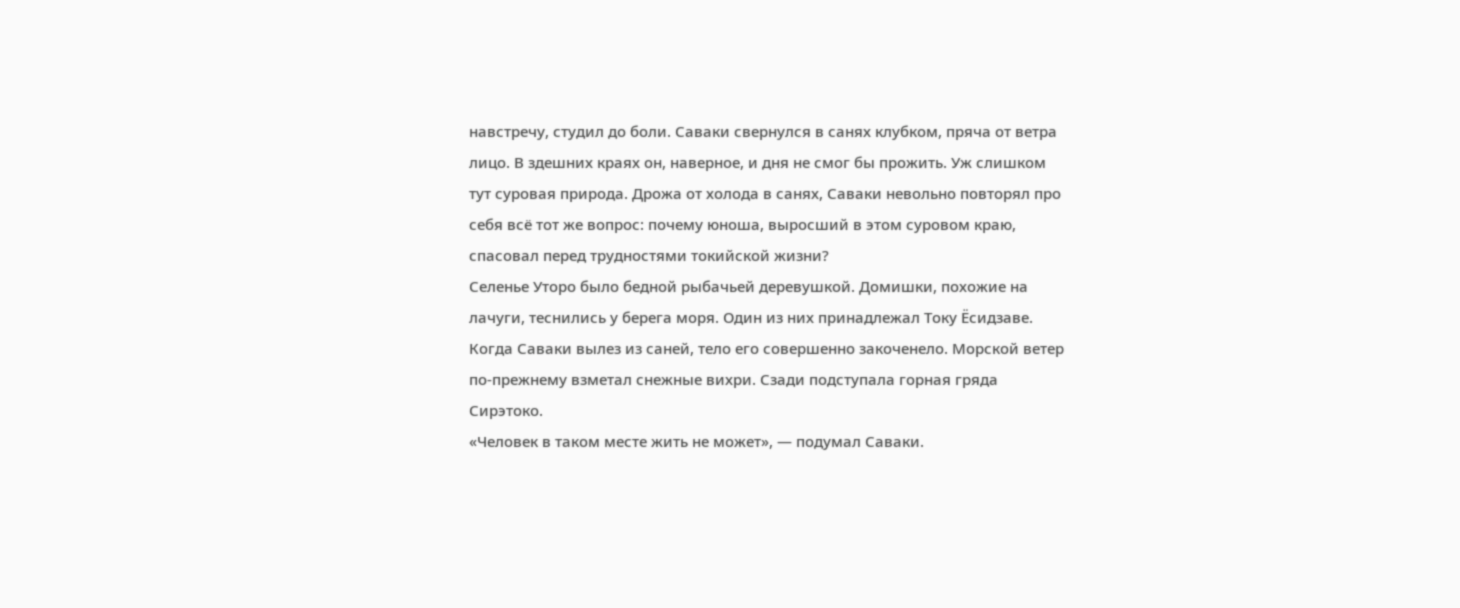навстречу, студил до боли. Саваки свернулся в санях клубком, пряча от ветра лицо. В здешних краях он, наверное, и дня не смог бы прожить. Уж слишком тут суровая природа. Дрожа от холода в санях, Саваки невольно повторял про себя всё тот же вопрос: почему юноша, выросший в этом суровом краю, спасовал перед трудностями токийской жизни?
Селенье Уторо было бедной рыбачьей деревушкой. Домишки, похожие на лачуги, теснились у берега моря. Один из них принадлежал Току Ёсидзаве.
Когда Саваки вылез из саней, тело его совершенно закоченело. Морской ветер по-прежнему взметал снежные вихри. Сзади подступала горная гряда Сирэтоко.
«Человек в таком месте жить не может», — подумал Саваки.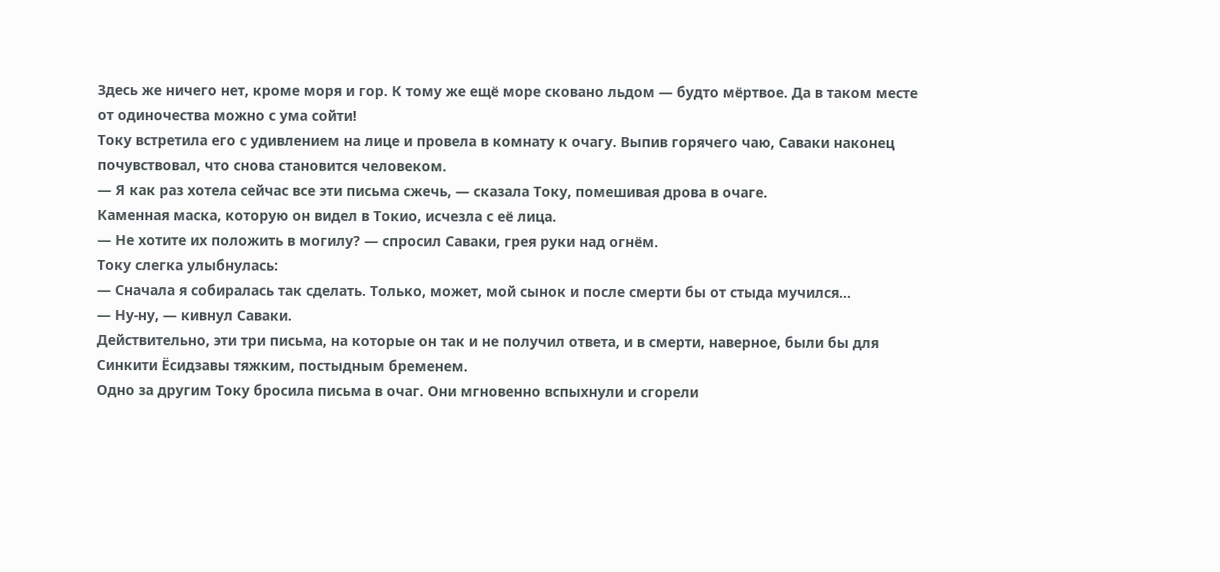Здесь же ничего нет, кроме моря и гор. К тому же ещё море сковано льдом — будто мёртвое. Да в таком месте от одиночества можно с ума сойти!
Току встретила его с удивлением на лице и провела в комнату к очагу. Выпив горячего чаю, Саваки наконец почувствовал, что снова становится человеком.
— Я как раз хотела сейчас все эти письма сжечь, — сказала Току, помешивая дрова в очаге.
Каменная маска, которую он видел в Токио, исчезла с её лица.
— Не хотите их положить в могилу? — спросил Саваки, грея руки над огнём.
Току слегка улыбнулась:
— Сначала я собиралась так сделать. Только, может, мой сынок и после смерти бы от стыда мучился…
— Ну-ну, — кивнул Саваки.
Действительно, эти три письма, на которые он так и не получил ответа, и в смерти, наверное, были бы для Синкити Ёсидзавы тяжким, постыдным бременем.
Одно за другим Току бросила письма в очаг. Они мгновенно вспыхнули и сгорели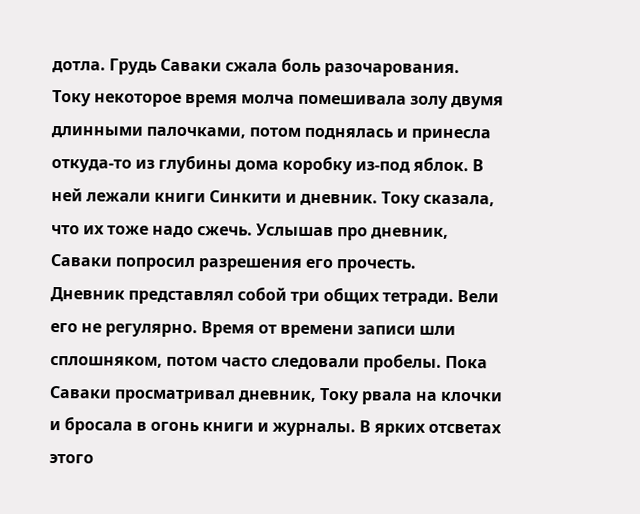дотла. Грудь Саваки сжала боль разочарования.
Току некоторое время молча помешивала золу двумя длинными палочками, потом поднялась и принесла откуда-то из глубины дома коробку из-под яблок. В ней лежали книги Синкити и дневник. Току сказала, что их тоже надо сжечь. Услышав про дневник, Саваки попросил разрешения его прочесть.
Дневник представлял собой три общих тетради. Вели его не регулярно. Время от времени записи шли сплошняком, потом часто следовали пробелы. Пока Саваки просматривал дневник, Току рвала на клочки и бросала в огонь книги и журналы. В ярких отсветах этого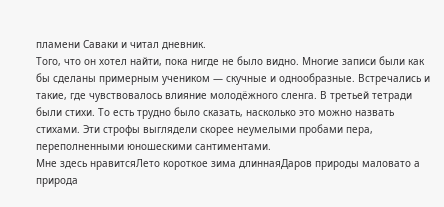пламени Саваки и читал дневник.
Того, что он хотел найти, пока нигде не было видно. Многие записи были как бы сделаны примерным учеником — скучные и однообразные. Встречались и такие, где чувствовалось влияние молодёжного сленга. В третьей тетради были стихи. То есть трудно было сказать, насколько это можно назвать стихами. Эти строфы выглядели скорее неумелыми пробами пера, переполненными юношескими сантиментами.
Мне здесь нравитсяЛето короткое зима длиннаяДаров природы маловато а природа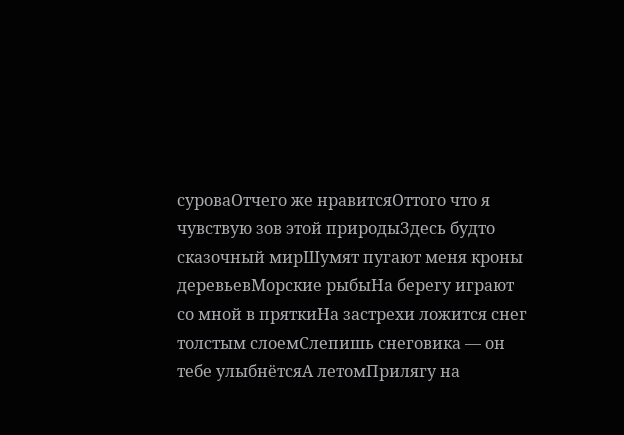суроваОтчего же нравитсяОттого что я чувствую зов этой природыЗдесь будто сказочный мирШумят пугают меня кроны деревьевМорские рыбыНа берегу играют со мной в пряткиНа застрехи ложится снег толстым слоемСлепишь снеговика — он тебе улыбнётсяА летомПрилягу на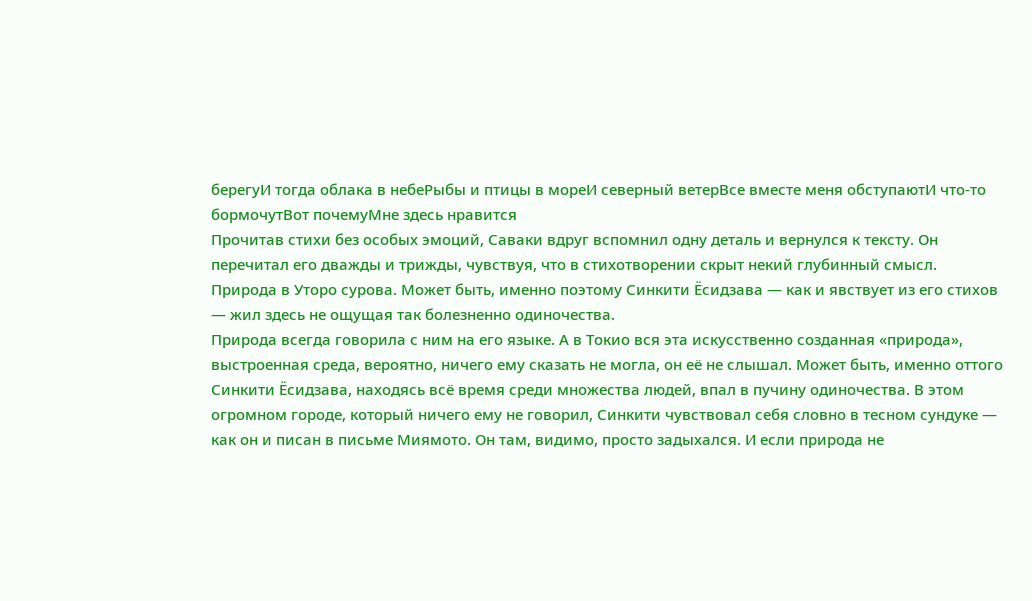берегуИ тогда облака в небеРыбы и птицы в мореИ северный ветерВсе вместе меня обступаютИ что-то бормочутВот почемуМне здесь нравится
Прочитав стихи без особых эмоций, Саваки вдруг вспомнил одну деталь и вернулся к тексту. Он перечитал его дважды и трижды, чувствуя, что в стихотворении скрыт некий глубинный смысл.
Природа в Уторо сурова. Может быть, именно поэтому Синкити Ёсидзава — как и явствует из его стихов — жил здесь не ощущая так болезненно одиночества.
Природа всегда говорила с ним на его языке. А в Токио вся эта искусственно созданная «природа», выстроенная среда, вероятно, ничего ему сказать не могла, он её не слышал. Может быть, именно оттого Синкити Ёсидзава, находясь всё время среди множества людей, впал в пучину одиночества. В этом огромном городе, который ничего ему не говорил, Синкити чувствовал себя словно в тесном сундуке — как он и писан в письме Миямото. Он там, видимо, просто задыхался. И если природа не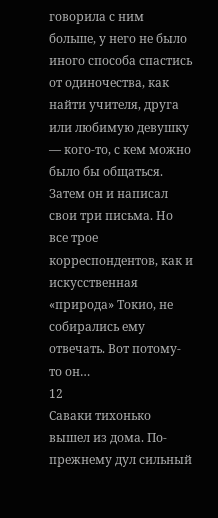говорила с ним больше, у него не было иного способа спастись от одиночества, как найти учителя, друга или любимую девушку — кого-то, с кем можно было бы общаться. Затем он и написал свои три письма. Но все трое корреспондентов, как и искусственная «природа» Токио, не собирались ему отвечать. Вот потому-то он…
12
Саваки тихонько вышел из дома. По-прежнему дул сильный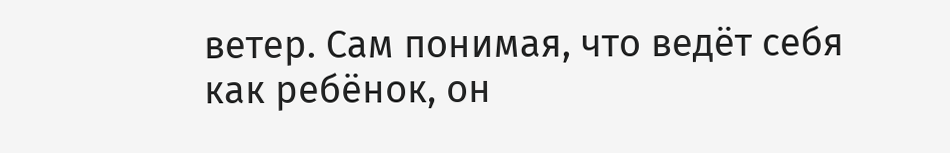ветер. Сам понимая, что ведёт себя как ребёнок, он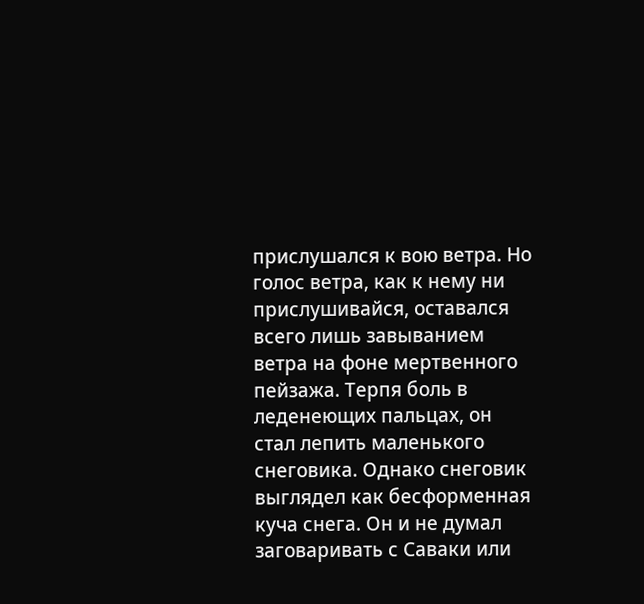прислушался к вою ветра. Но голос ветра, как к нему ни прислушивайся, оставался всего лишь завыванием ветра на фоне мертвенного пейзажа. Терпя боль в леденеющих пальцах, он стал лепить маленького снеговика. Однако снеговик выглядел как бесформенная куча снега. Он и не думал заговаривать с Саваки или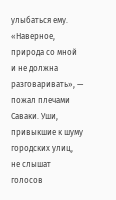улыбаться ему.
«Наверное, природа со мной и не должна разговаривать», — пожал плечами Саваки. Уши, привыкшие к шуму городских улиц, не слышат голосов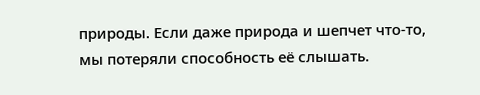природы. Если даже природа и шепчет что-то, мы потеряли способность её слышать.